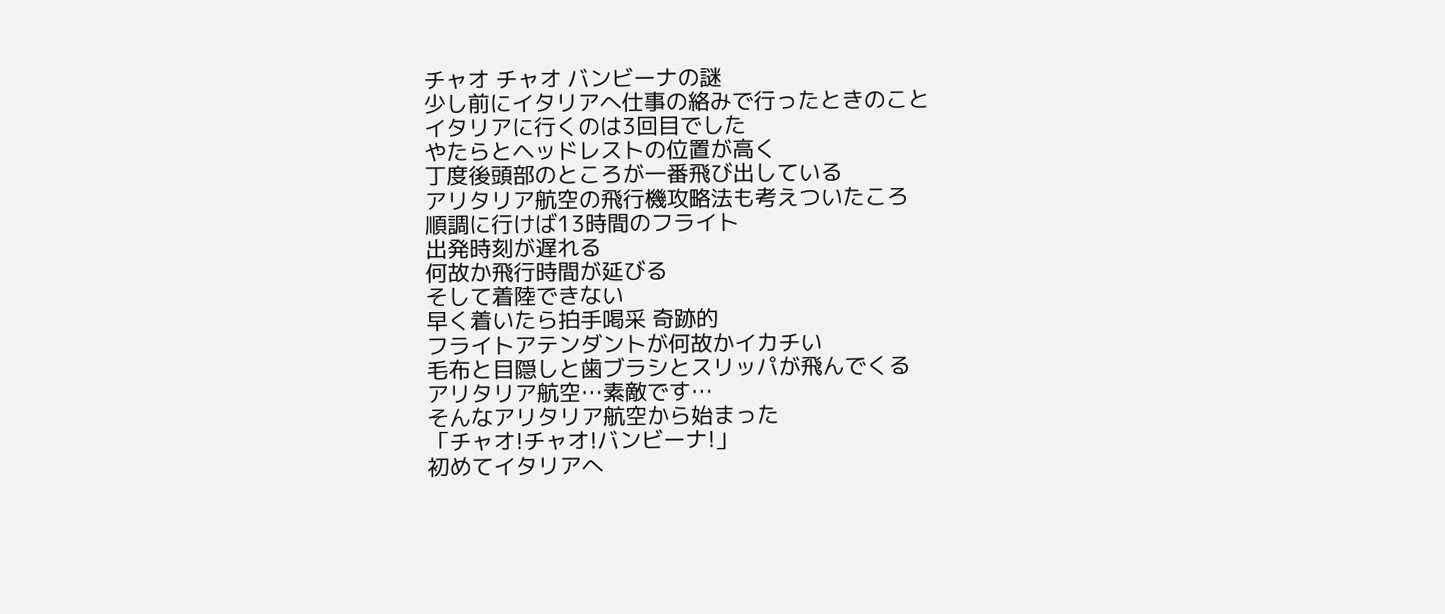チャオ チャオ バンビーナの謎
少し前にイタリアへ仕事の絡みで行ったときのこと
イタリアに行くのは3回目でした
やたらとヘッドレストの位置が高く
丁度後頭部のところが一番飛び出している
アリタリア航空の飛行機攻略法も考えついたころ
順調に行けば13時間のフライト
出発時刻が遅れる
何故か飛行時間が延びる
そして着陸できない
早く着いたら拍手喝采 奇跡的
フライトアテンダントが何故かイカチい
毛布と目隠しと歯ブラシとスリッパが飛んでくる
アリタリア航空…素敵です…
そんなアリタリア航空から始まった
「チャオ!チャオ!バンビーナ!」
初めてイタリアへ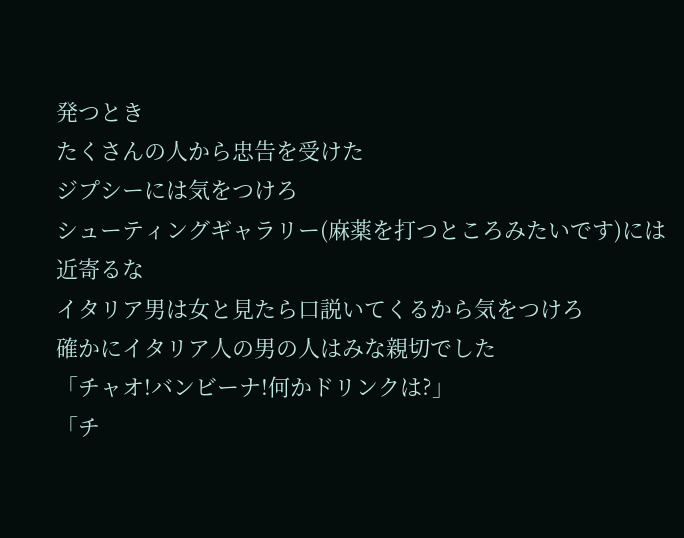発つとき
たくさんの人から忠告を受けた
ジプシーには気をつけろ
シューティングギャラリー(麻薬を打つところみたいです)には近寄るな
イタリア男は女と見たら口説いてくるから気をつけろ
確かにイタリア人の男の人はみな親切でした
「チャオ!バンビーナ!何かドリンクは?」
「チ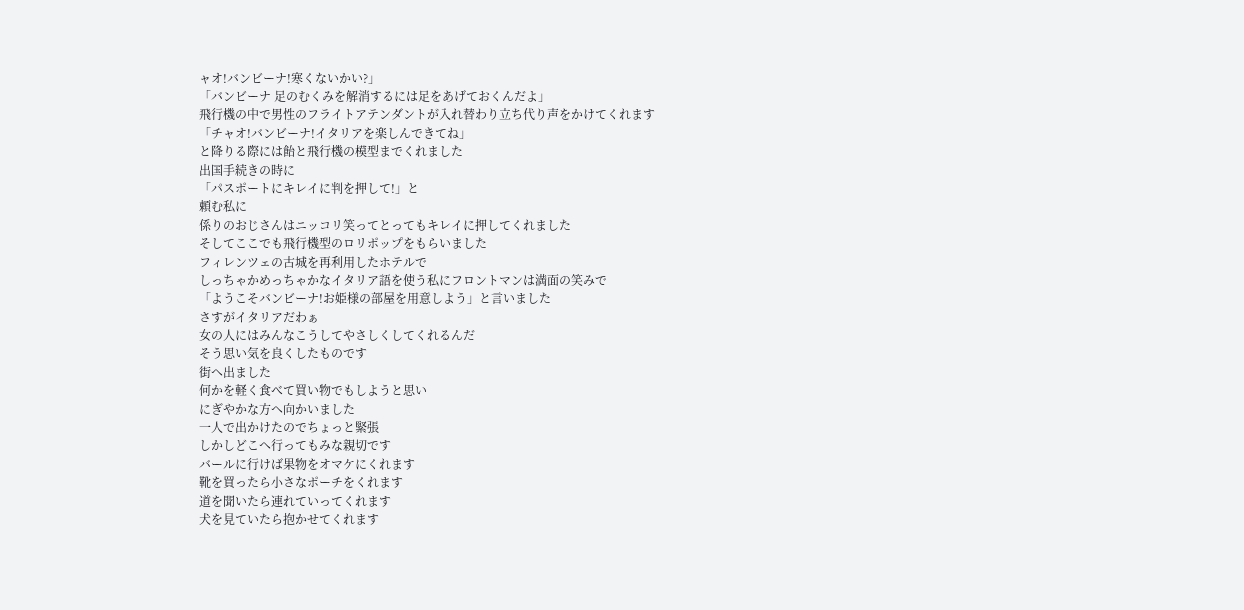ャオ!バンビーナ!寒くないかい?」
「バンビーナ 足のむくみを解消するには足をあげておくんだよ」
飛行機の中で男性のフライトアテンダントが入れ替わり立ち代り声をかけてくれます
「チャオ!バンビーナ!イタリアを楽しんできてね」
と降りる際には飴と飛行機の模型までくれました
出国手続きの時に
「パスポートにキレイに判を押して!」と
頼む私に
係りのおじさんはニッコリ笑ってとってもキレイに押してくれました
そしてここでも飛行機型のロリポップをもらいました
フィレンツェの古城を再利用したホテルで
しっちゃかめっちゃかなイタリア語を使う私にフロントマンは満面の笑みで
「ようこそバンビーナ!お姫様の部屋を用意しよう」と言いました
さすがイタリアだわぁ
女の人にはみんなこうしてやさしくしてくれるんだ
そう思い気を良くしたものです
街へ出ました
何かを軽く食べて買い物でもしようと思い
にぎやかな方へ向かいました
一人で出かけたのでちょっと緊張
しかしどこへ行ってもみな親切です
バールに行けば果物をオマケにくれます
靴を買ったら小さなポーチをくれます
道を聞いたら連れていってくれます
犬を見ていたら抱かせてくれます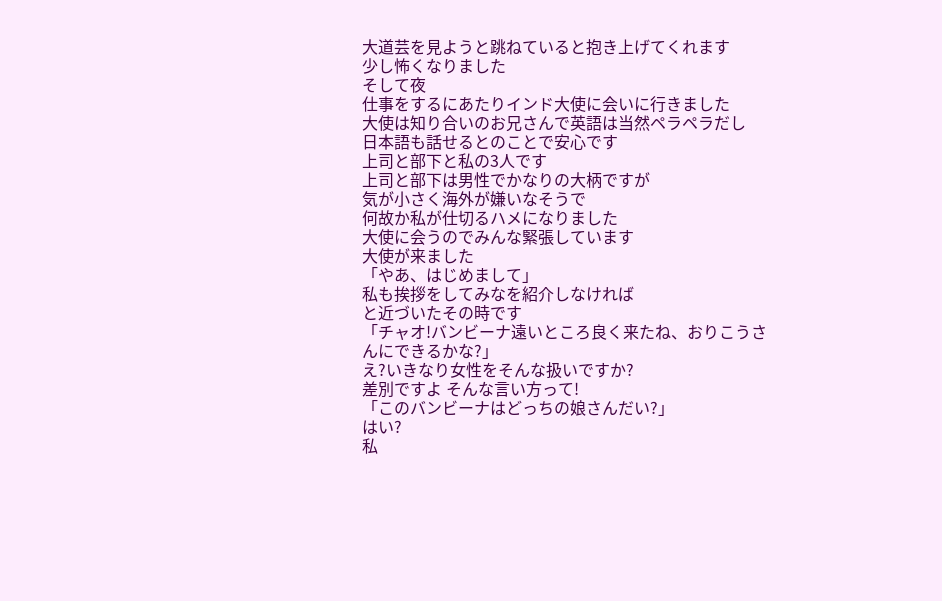大道芸を見ようと跳ねていると抱き上げてくれます
少し怖くなりました
そして夜
仕事をするにあたりインド大使に会いに行きました
大使は知り合いのお兄さんで英語は当然ペラペラだし
日本語も話せるとのことで安心です
上司と部下と私の3人です
上司と部下は男性でかなりの大柄ですが
気が小さく海外が嫌いなそうで
何故か私が仕切るハメになりました
大使に会うのでみんな緊張しています
大使が来ました
「やあ、はじめまして」
私も挨拶をしてみなを紹介しなければ
と近づいたその時です
「チャオ!バンビーナ遠いところ良く来たね、おりこうさんにできるかな?」
え?いきなり女性をそんな扱いですか?
差別ですよ そんな言い方って!
「このバンビーナはどっちの娘さんだい?」
はい?
私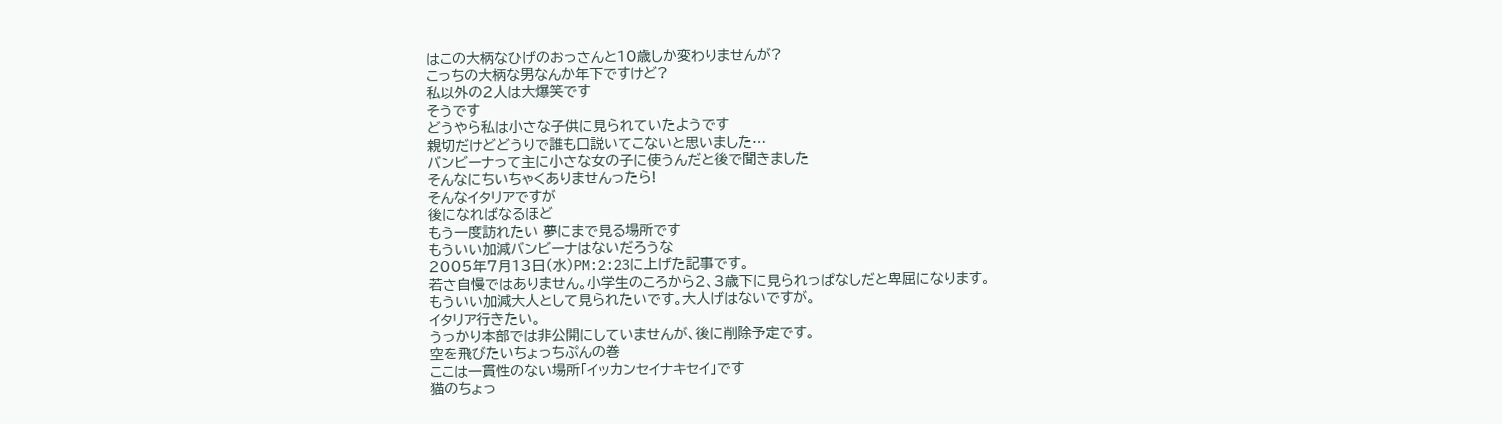はこの大柄なひげのおっさんと10歳しか変わりませんが?
こっちの大柄な男なんか年下ですけど?
私以外の2人は大爆笑です
そうです
どうやら私は小さな子供に見られていたようです
親切だけどどうりで誰も口説いてこないと思いました…
バンビーナって主に小さな女の子に使うんだと後で聞きました
そんなにちいちゃくありませんったら!
そんなイタリアですが
後になればなるほど
もう一度訪れたい 夢にまで見る場所です
もういい加減バンビーナはないだろうな
2005年7月13日(水)PM:2:23に上げた記事です。
若さ自慢ではありません。小学生のころから2、3歳下に見られっぱなしだと卑屈になります。
もういい加減大人として見られたいです。大人げはないですが。
イタリア行きたい。
うっかり本部では非公開にしていませんが、後に削除予定です。
空を飛びたいちょっちぷんの巻
ここは一貫性のない場所「イッカンセイナキセイ」です
猫のちょっ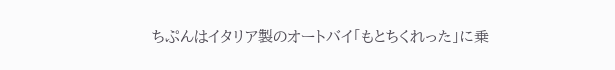ちぷんはイタリア製のオートバイ「もとちくれった」に乗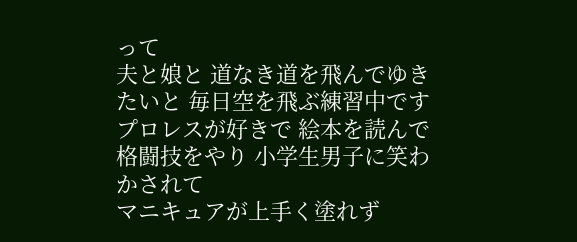って
夫と娘と 道なき道を飛んでゆきたいと 毎日空を飛ぶ練習中です
プロレスが好きで 絵本を読んで 格闘技をやり 小学生男子に笑わかされて
マニキュアが上手く塗れず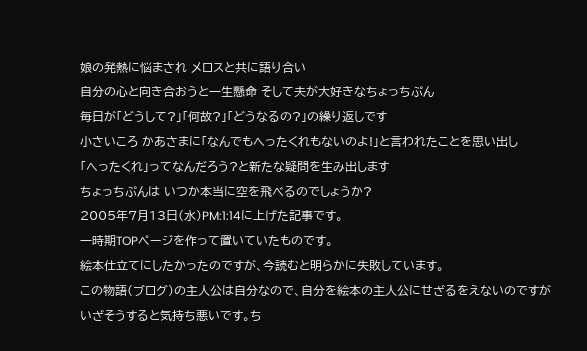娘の発熱に悩まされ メロスと共に語り合い
自分の心と向き合おうと一生懸命 そして夫が大好きなちょっちぷん
毎日が「どうして?」「何故?」「どうなるの?」の繰り返しです
小さいころ かあさまに「なんでもへったくれもないのよ!」と言われたことを思い出し
「へったくれ」ってなんだろう?と新たな疑問を生み出します
ちょっちぷんは いつか本当に空を飛べるのでしょうか?
2005年7月13日(水)PM:1:14に上げた記事です。
一時期TOPページを作って置いていたものです。
絵本仕立てにしたかったのですが、今読むと明らかに失敗しています。
この物語(ブログ)の主人公は自分なので、自分を絵本の主人公にせざるをえないのですが
いざそうすると気持ち悪いです。ち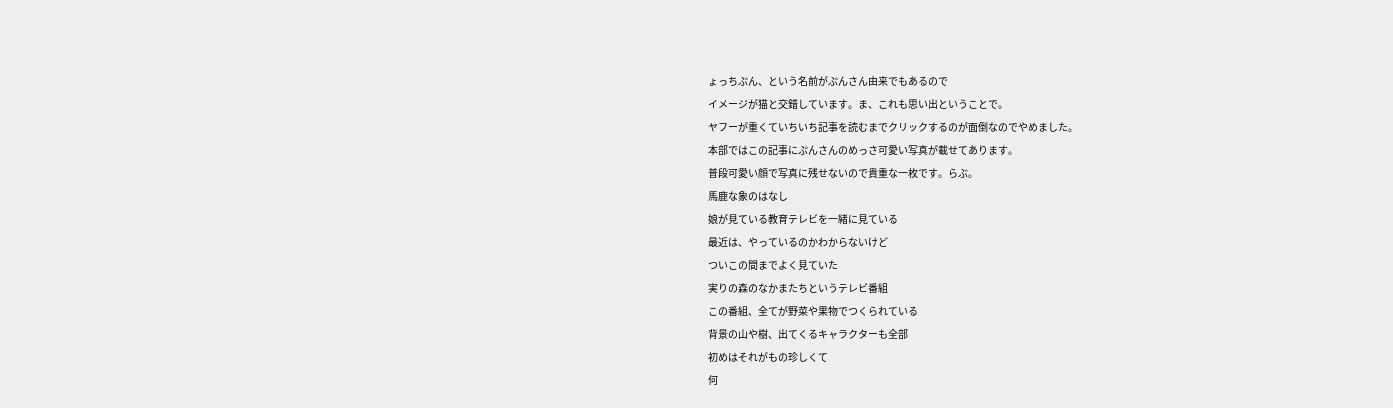ょっちぷん、という名前がぷんさん由来でもあるので
イメージが猫と交錯しています。ま、これも思い出ということで。
ヤフーが重くていちいち記事を読むまでクリックするのが面倒なのでやめました。
本部ではこの記事にぷんさんのめっさ可愛い写真が載せてあります。
普段可愛い顔で写真に残せないので貴重な一枚です。らぶ。
馬鹿な象のはなし
娘が見ている教育テレビを一緒に見ている
最近は、やっているのかわからないけど
ついこの間までよく見ていた
実りの森のなかまたちというテレビ番組
この番組、全てが野菜や果物でつくられている
背景の山や樹、出てくるキャラクターも全部
初めはそれがもの珍しくて
何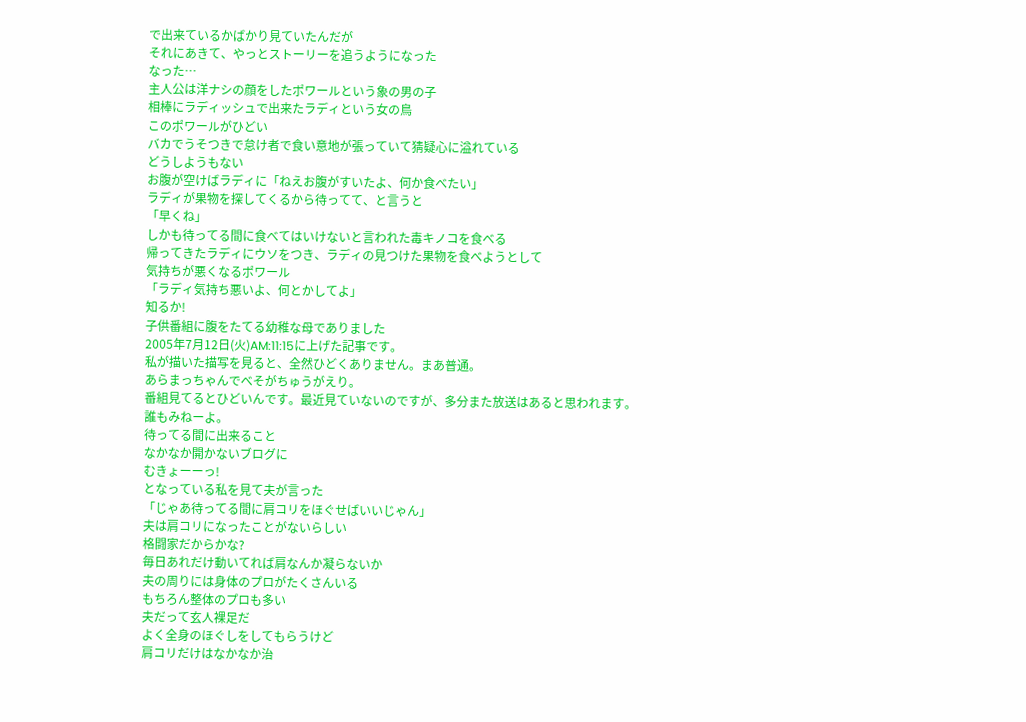で出来ているかばかり見ていたんだが
それにあきて、やっとストーリーを追うようになった
なった…
主人公は洋ナシの顔をしたポワールという象の男の子
相棒にラディッシュで出来たラディという女の鳥
このポワールがひどい
バカでうそつきで怠け者で食い意地が張っていて猜疑心に溢れている
どうしようもない
お腹が空けばラディに「ねえお腹がすいたよ、何か食べたい」
ラディが果物を探してくるから待ってて、と言うと
「早くね」
しかも待ってる間に食べてはいけないと言われた毒キノコを食べる
帰ってきたラディにウソをつき、ラディの見つけた果物を食べようとして
気持ちが悪くなるポワール
「ラディ気持ち悪いよ、何とかしてよ」
知るか!
子供番組に腹をたてる幼稚な母でありました
2005年7月12日(火)AM:11:15に上げた記事です。
私が描いた描写を見ると、全然ひどくありません。まあ普通。
あらまっちゃんでべそがちゅうがえり。
番組見てるとひどいんです。最近見ていないのですが、多分また放送はあると思われます。
誰もみねーよ。
待ってる間に出来ること
なかなか開かないブログに
むきょーーっ!
となっている私を見て夫が言った
「じゃあ待ってる間に肩コリをほぐせばいいじゃん」
夫は肩コリになったことがないらしい
格闘家だからかな?
毎日あれだけ動いてれば肩なんか凝らないか
夫の周りには身体のプロがたくさんいる
もちろん整体のプロも多い
夫だって玄人裸足だ
よく全身のほぐしをしてもらうけど
肩コリだけはなかなか治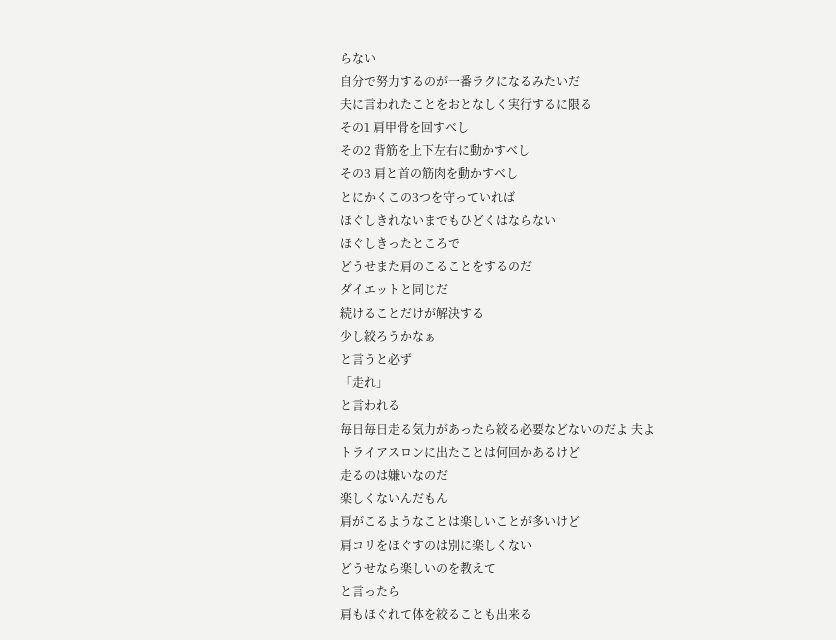らない
自分で努力するのが一番ラクになるみたいだ
夫に言われたことをおとなしく実行するに限る
その1 肩甲骨を回すべし
その2 背筋を上下左右に動かすべし
その3 肩と首の筋肉を動かすべし
とにかくこの3つを守っていれば
ほぐしきれないまでもひどくはならない
ほぐしきったところで
どうせまた肩のこることをするのだ
ダイエットと同じだ
続けることだけが解決する
少し絞ろうかなぁ
と言うと必ず
「走れ」
と言われる
毎日毎日走る気力があったら絞る必要などないのだよ 夫よ
トライアスロンに出たことは何回かあるけど
走るのは嫌いなのだ
楽しくないんだもん
肩がこるようなことは楽しいことが多いけど
肩コリをほぐすのは別に楽しくない
どうせなら楽しいのを教えて
と言ったら
肩もほぐれて体を絞ることも出来る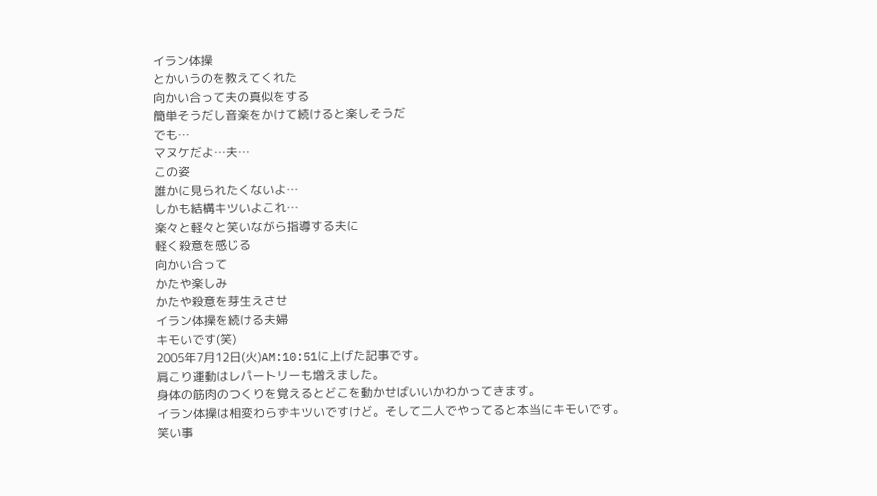イラン体操
とかいうのを教えてくれた
向かい合って夫の真似をする
簡単そうだし音楽をかけて続けると楽しそうだ
でも…
マヌケだよ…夫…
この姿
誰かに見られたくないよ…
しかも結構キツいよこれ…
楽々と軽々と笑いながら指導する夫に
軽く殺意を感じる
向かい合って
かたや楽しみ
かたや殺意を芽生えさせ
イラン体操を続ける夫婦
キモいです(笑)
2005年7月12日(火)AM:10:51に上げた記事です。
肩こり運動はレパートリーも増えました。
身体の筋肉のつくりを覚えるとどこを動かせばいいかわかってきます。
イラン体操は相変わらずキツいですけど。そして二人でやってると本当にキモいです。
笑い事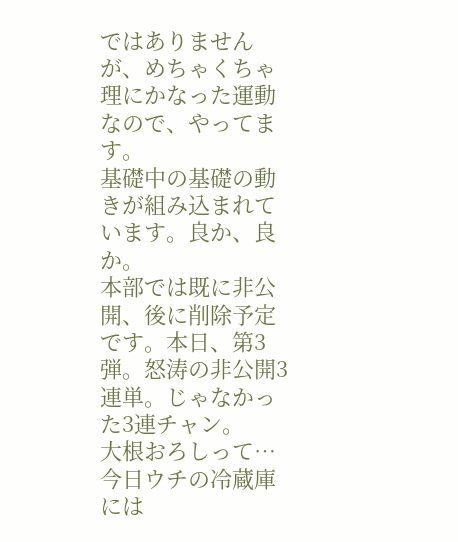ではありませんが、めちゃくちゃ理にかなった運動なので、やってます。
基礎中の基礎の動きが組み込まれています。良か、良か。
本部では既に非公開、後に削除予定です。本日、第3弾。怒涛の非公開3連単。じゃなかった3連チャン。
大根おろしって…
今日ウチの冷蔵庫には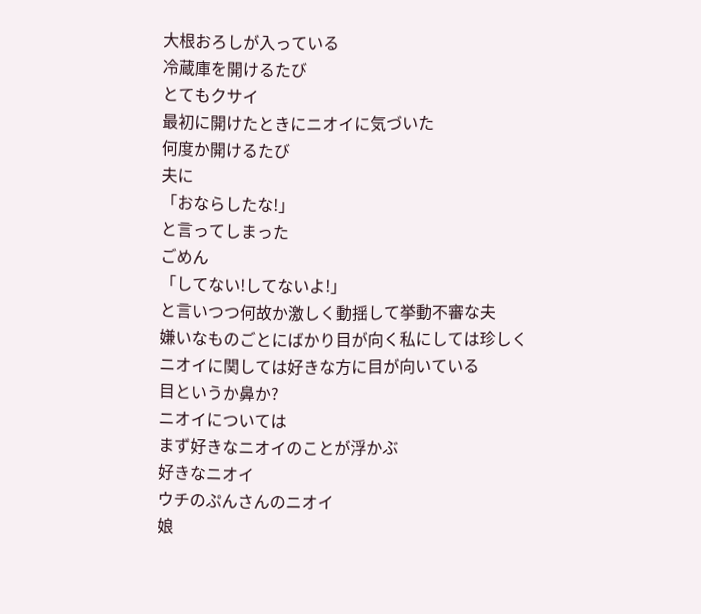大根おろしが入っている
冷蔵庫を開けるたび
とてもクサイ
最初に開けたときにニオイに気づいた
何度か開けるたび
夫に
「おならしたな!」
と言ってしまった
ごめん
「してない!してないよ!」
と言いつつ何故か激しく動揺して挙動不審な夫
嫌いなものごとにばかり目が向く私にしては珍しく
ニオイに関しては好きな方に目が向いている
目というか鼻か?
ニオイについては
まず好きなニオイのことが浮かぶ
好きなニオイ
ウチのぷんさんのニオイ
娘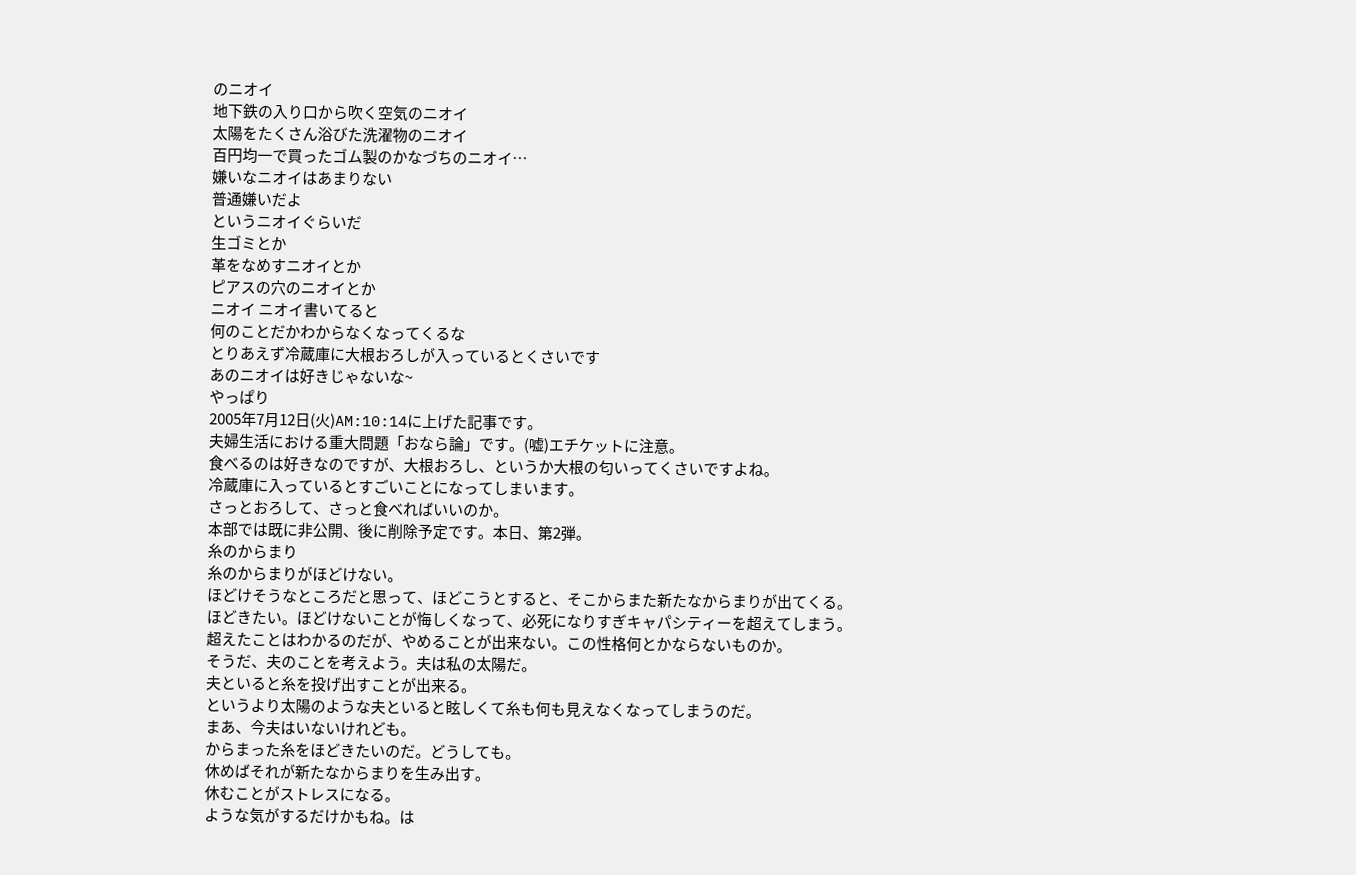のニオイ
地下鉄の入り口から吹く空気のニオイ
太陽をたくさん浴びた洗濯物のニオイ
百円均一で買ったゴム製のかなづちのニオイ…
嫌いなニオイはあまりない
普通嫌いだよ
というニオイぐらいだ
生ゴミとか
革をなめすニオイとか
ピアスの穴のニオイとか
ニオイ ニオイ書いてると
何のことだかわからなくなってくるな
とりあえず冷蔵庫に大根おろしが入っているとくさいです
あのニオイは好きじゃないな~
やっぱり
2005年7月12日(火)AM:10:14に上げた記事です。
夫婦生活における重大問題「おなら論」です。(嘘)エチケットに注意。
食べるのは好きなのですが、大根おろし、というか大根の匂いってくさいですよね。
冷蔵庫に入っているとすごいことになってしまいます。
さっとおろして、さっと食べればいいのか。
本部では既に非公開、後に削除予定です。本日、第2弾。
糸のからまり
糸のからまりがほどけない。
ほどけそうなところだと思って、ほどこうとすると、そこからまた新たなからまりが出てくる。
ほどきたい。ほどけないことが悔しくなって、必死になりすぎキャパシティーを超えてしまう。
超えたことはわかるのだが、やめることが出来ない。この性格何とかならないものか。
そうだ、夫のことを考えよう。夫は私の太陽だ。
夫といると糸を投げ出すことが出来る。
というより太陽のような夫といると眩しくて糸も何も見えなくなってしまうのだ。
まあ、今夫はいないけれども。
からまった糸をほどきたいのだ。どうしても。
休めばそれが新たなからまりを生み出す。
休むことがストレスになる。
ような気がするだけかもね。は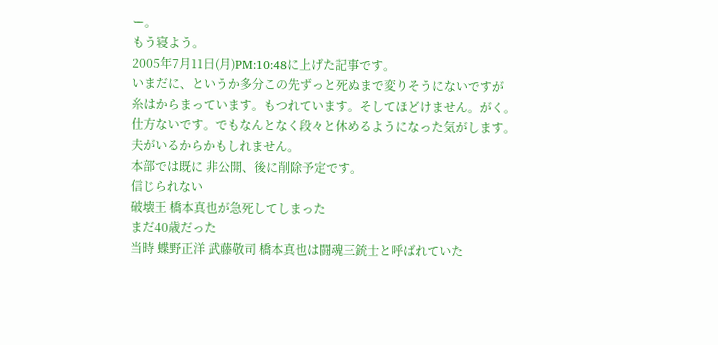ー。
もう寝よう。
2005年7月11日(月)PM:10:48に上げた記事です。
いまだに、というか多分この先ずっと死ぬまで変りそうにないですが
糸はからまっています。もつれています。そしてほどけません。がく。
仕方ないです。でもなんとなく段々と休めるようになった気がします。
夫がいるからかもしれません。
本部では既に 非公開、後に削除予定です。
信じられない
破壊王 橋本真也が急死してしまった
まだ40歳だった
当時 蝶野正洋 武藤敬司 橋本真也は闘魂三銃士と呼ばれていた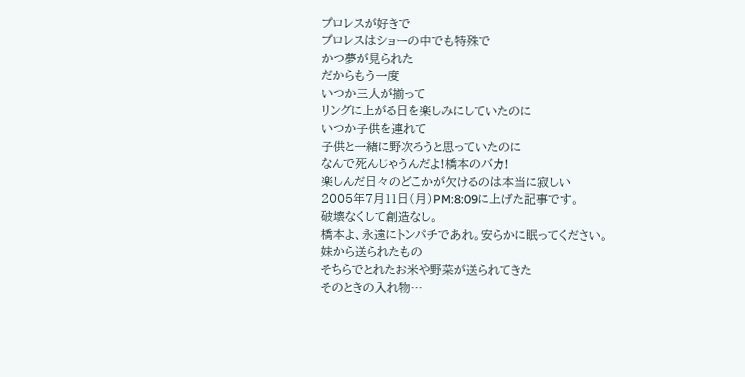プロレスが好きで
プロレスはショーの中でも特殊で
かつ夢が見られた
だからもう一度
いつか三人が揃って
リングに上がる日を楽しみにしていたのに
いつか子供を連れて
子供と一緒に野次ろうと思っていたのに
なんで死んじゃうんだよ!橋本のバカ!
楽しんだ日々のどこかが欠けるのは本当に寂しい
2005年7月11日(月)PM:8:09に上げた記事です。
破壊なくして創造なし。
橋本よ、永遠にトンパチであれ。安らかに眠ってください。
妹から送られたもの
そちらでとれたお米や野菜が送られてきた
そのときの入れ物…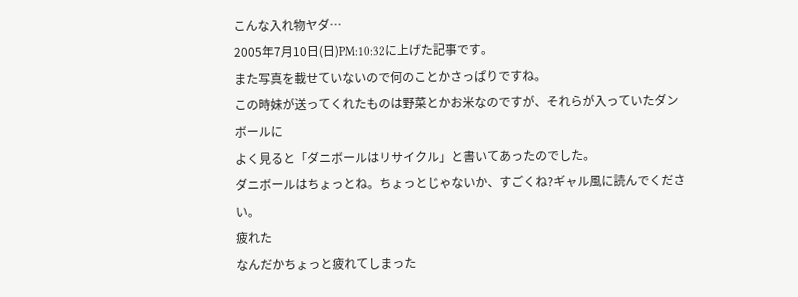こんな入れ物ヤダ…
2005年7月10日(日)PM:10:32に上げた記事です。
また写真を載せていないので何のことかさっぱりですね。
この時妹が送ってくれたものは野菜とかお米なのですが、それらが入っていたダンボールに
よく見ると「ダニボールはリサイクル」と書いてあったのでした。
ダニボールはちょっとね。ちょっとじゃないか、すごくね?ギャル風に読んでください。
疲れた
なんだかちょっと疲れてしまった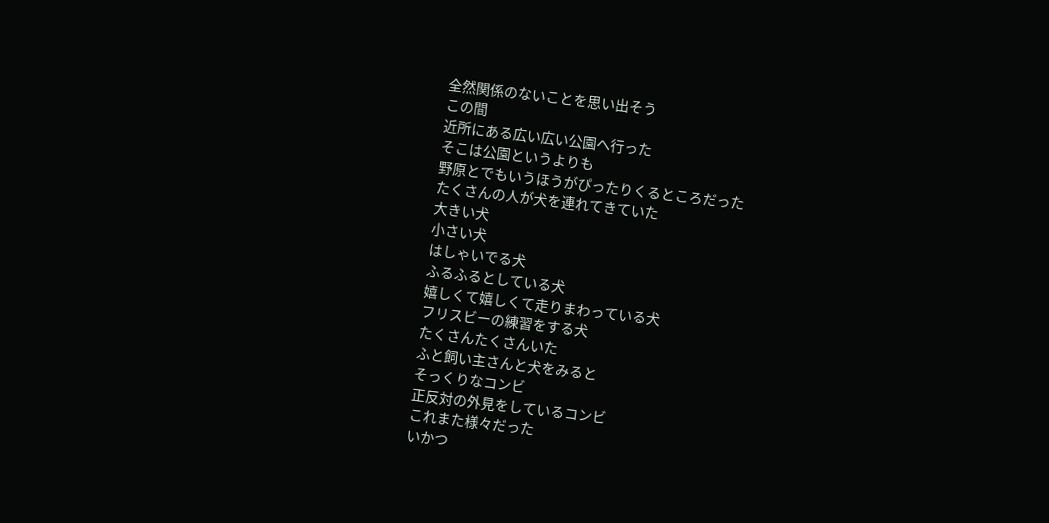全然関係のないことを思い出そう
この間
近所にある広い広い公園へ行った
そこは公園というよりも
野原とでもいうほうがぴったりくるところだった
たくさんの人が犬を連れてきていた
大きい犬
小さい犬
はしゃいでる犬
ふるふるとしている犬
嬉しくて嬉しくて走りまわっている犬
フリスビーの練習をする犬
たくさんたくさんいた
ふと飼い主さんと犬をみると
そっくりなコンビ
正反対の外見をしているコンビ
これまた様々だった
いかつ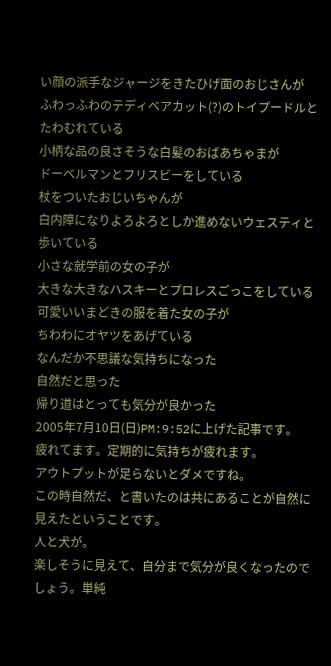い顔の派手なジャージをきたひげ面のおじさんが
ふわっふわのテディベアカット(?)のトイプードルとたわむれている
小柄な品の良さそうな白髪のおばあちゃまが
ドーベルマンとフリスビーをしている
杖をついたおじいちゃんが
白内障になりよろよろとしか進めないウェスティと歩いている
小さな就学前の女の子が
大きな大きなハスキーとプロレスごっこをしている
可愛いいまどきの服を着た女の子が
ちわわにオヤツをあげている
なんだか不思議な気持ちになった
自然だと思った
帰り道はとっても気分が良かった
2005年7月10日(日)PM:9:52に上げた記事です。
疲れてます。定期的に気持ちが疲れます。
アウトプットが足らないとダメですね。
この時自然だ、と書いたのは共にあることが自然に見えたということです。
人と犬が。
楽しそうに見えて、自分まで気分が良くなったのでしょう。単純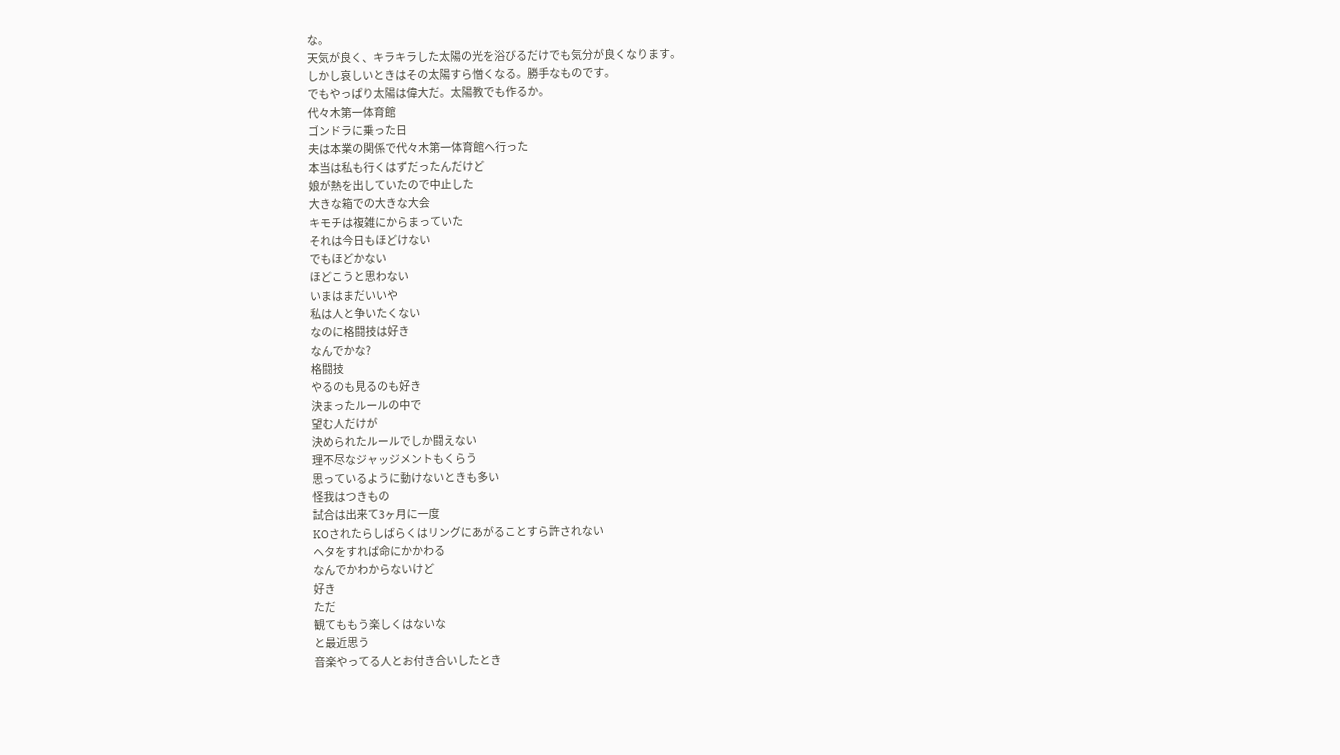な。
天気が良く、キラキラした太陽の光を浴びるだけでも気分が良くなります。
しかし哀しいときはその太陽すら憎くなる。勝手なものです。
でもやっぱり太陽は偉大だ。太陽教でも作るか。
代々木第一体育館
ゴンドラに乗った日
夫は本業の関係で代々木第一体育館へ行った
本当は私も行くはずだったんだけど
娘が熱を出していたので中止した
大きな箱での大きな大会
キモチは複雑にからまっていた
それは今日もほどけない
でもほどかない
ほどこうと思わない
いまはまだいいや
私は人と争いたくない
なのに格闘技は好き
なんでかな?
格闘技
やるのも見るのも好き
決まったルールの中で
望む人だけが
決められたルールでしか闘えない
理不尽なジャッジメントもくらう
思っているように動けないときも多い
怪我はつきもの
試合は出来て3ヶ月に一度
KOされたらしばらくはリングにあがることすら許されない
ヘタをすれば命にかかわる
なんでかわからないけど
好き
ただ
観てももう楽しくはないな
と最近思う
音楽やってる人とお付き合いしたとき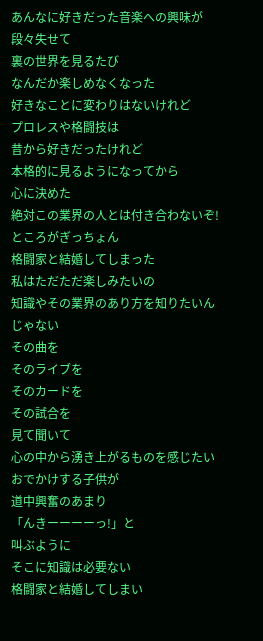あんなに好きだった音楽への興味が
段々失せて
裏の世界を見るたび
なんだか楽しめなくなった
好きなことに変わりはないけれど
プロレスや格闘技は
昔から好きだったけれど
本格的に見るようになってから
心に決めた
絶対この業界の人とは付き合わないぞ!
ところがぎっちょん
格闘家と結婚してしまった
私はただただ楽しみたいの
知識やその業界のあり方を知りたいんじゃない
その曲を
そのライブを
そのカードを
その試合を
見て聞いて
心の中から湧き上がるものを感じたい
おでかけする子供が
道中興奮のあまり
「んきーーーーっ!」と
叫ぶように
そこに知識は必要ない
格闘家と結婚してしまい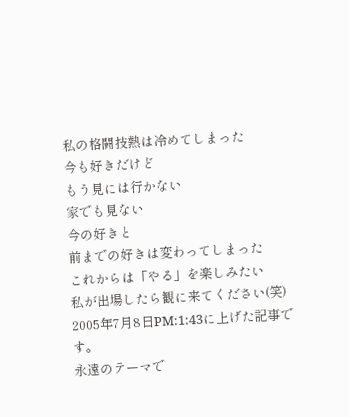私の格闘技熱は冷めてしまった
今も好きだけど
もう見には行かない
家でも見ない
今の好きと
前までの好きは変わってしまった
これからは「やる」を楽しみたい
私が出場したら観に来てください(笑)
2005年7月8日PM:1:43に上げた記事です。
永遠のテーマで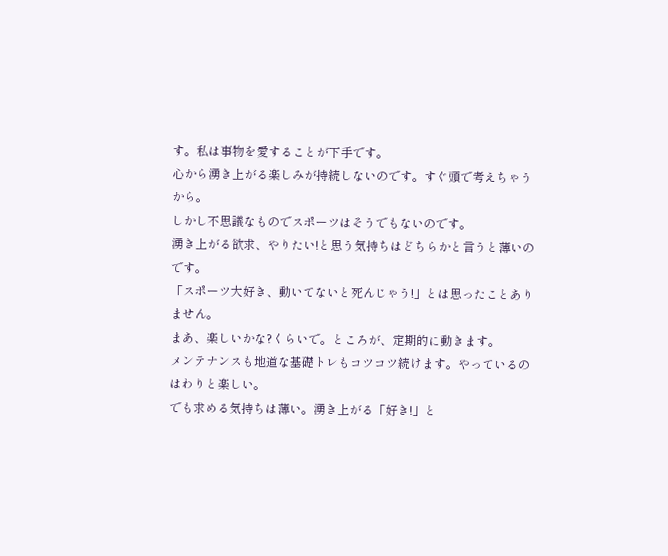す。私は事物を愛することが下手です。
心から湧き上がる楽しみが持続しないのです。すぐ頭で考えちゃうから。
しかし不思議なものでスポーツはそうでもないのです。
湧き上がる欲求、やりたい!と思う気持ちはどちらかと言うと薄いのです。
「スポーツ大好き、動いてないと死んじゃう!」とは思ったことありません。
まあ、楽しいかな?くらいで。ところが、定期的に動きます。
メンテナンスも地道な基礎トレもコツコツ続けます。やっているのはわりと楽しい。
でも求める気持ちは薄い。湧き上がる「好き!」と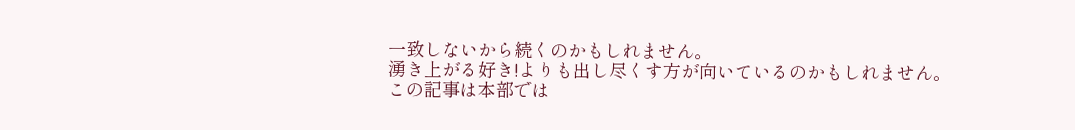一致しないから続くのかもしれません。
湧き上がる好き!よりも出し尽くす方が向いているのかもしれません。
この記事は本部では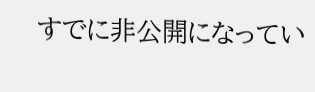すでに非公開になってい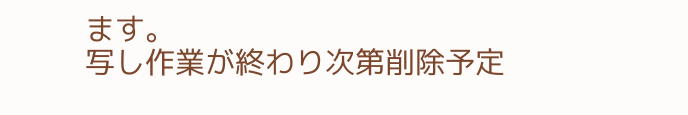ます。
写し作業が終わり次第削除予定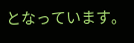となっています。